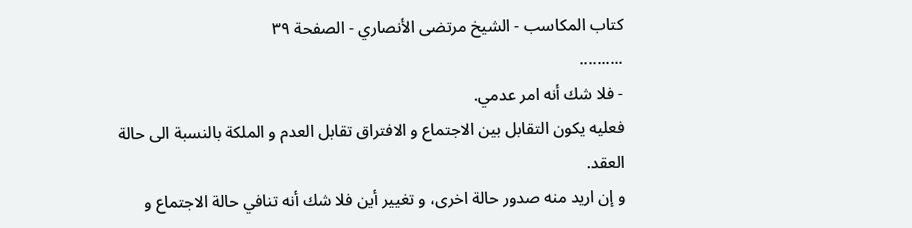كتاب المكاسب - الشيخ مرتضى الأنصاري - الصفحة ٣٩
..........
- فلا شك أنه امر عدمي.
فعليه يكون التقابل بين الاجتماع و الافتراق تقابل العدم و الملكة بالنسبة الى حالة العقد.
و إن اريد منه صدور حالة اخرى، و تغيير أين فلا شك أنه تنافي حالة الاجتماع و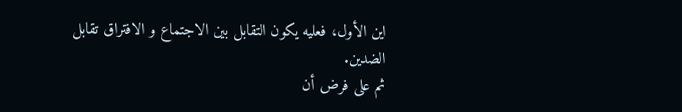اين الأول، فعليه يكون التقابل بين الاجتماع و الافتراق تقابل الضدين.
ثم على فرض أن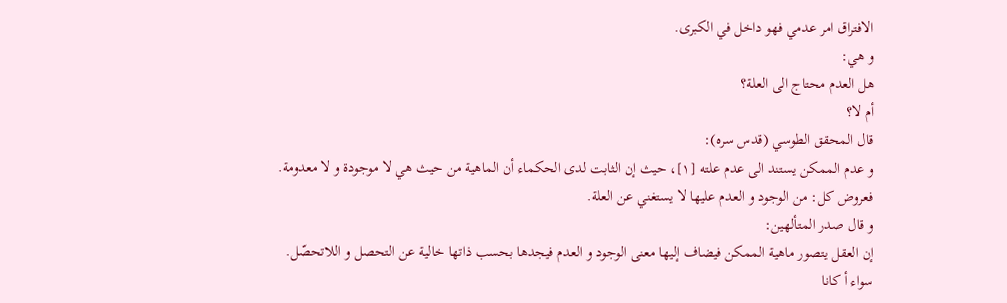الافتراق امر عدمي فهو داخل في الكبرى.
و هي:
هل العدم محتاج الى العلة؟
أم لا؟
قال المحقق الطوسي (قدس سره):
و عدم الممكن يستند الى عدم علته [١]، حيث إن الثابت لدى الحكماء أن الماهية من حيث هي لا موجودة و لا معدومة.
فعروض كل: من الوجود و العدم عليها لا يستغني عن العلة.
و قال صدر المتألهين:
إن العقل يتصور ماهية الممكن فيضاف إليها معنى الوجود و العدم فيجدها بحسب ذاتها خالية عن التحصل و اللاتحصّل.
سواء أ كانا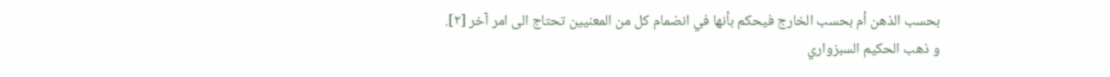بحسب الذهن أم بحسب الخارج فيحكم بأنها في انضمام كل من المعنيين تحتاج الى امر آخر [٢].
و ذهب الحكيم السبزواري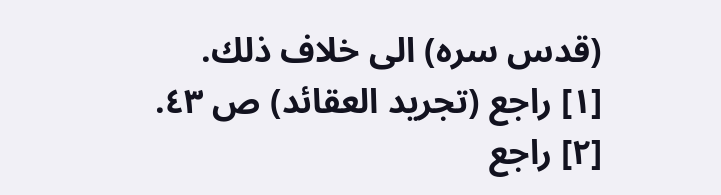(قدس سره) الى خلاف ذلك.
[١] راجع (تجريد العقائد) ص ٤٣.
[٢] راجع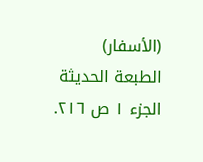(الأسفار) الطبعة الحديثة الجزء ١ ص ٢١٦.